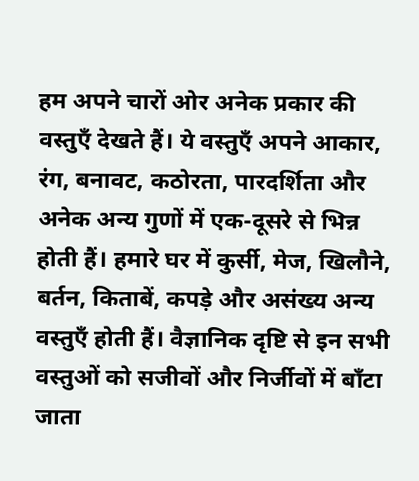हम अपने चारों ओर अनेक प्रकार की वस्तुएँ देखते हैं। ये वस्तुएँ अपने आकार, रंग, बनावट, कठोरता, पारदर्शिता और अनेक अन्य गुणों में एक-दूसरे से भिन्न होती हैं। हमारे घर में कुर्सी, मेज, खिलौने, बर्तन, किताबें, कपड़े और असंख्य अन्य वस्तुएँ होती हैं। वैज्ञानिक दृष्टि से इन सभी वस्तुओं को सजीवों और निर्जीवों में बाँटा जाता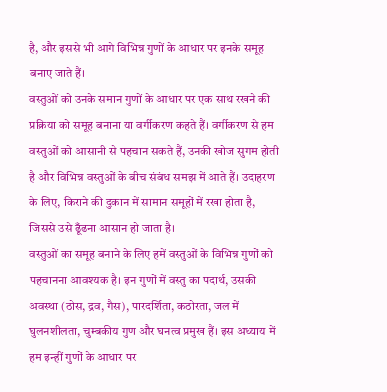है, और इससे भी आगे विभिन्न गुणों के आधार पर इनके समूह बनाए जाते हैं।
वस्तुओं को उनके समान गुणों के आधार पर एक साथ रखने की प्रक्रिया को समूह बनाना या वर्गीकरण कहते हैं। वर्गीकरण से हम वस्तुओं को आसानी से पहचान सकते हैं, उनकी खोज सुगम होती है और विभिन्न वस्तुओं के बीच संबंध समझ में आते हैं। उदाहरण के लिए, किराने की दुकान में सामान समूहों में रखा होता है, जिससे उसे ढूँढना आसान हो जाता है।
वस्तुओं का समूह बनाने के लिए हमें वस्तुओं के विभिन्न गुणों को पहचानना आवश्यक है। इन गुणों में वस्तु का पदार्थ, उसकी अवस्था (ठोस, द्रव, गैस), पारदर्शिता, कठोरता, जल में घुलनशीलता, चुम्बकीय गुण और घनत्व प्रमुख हैं। इस अध्याय में हम इन्हीं गुणों के आधार पर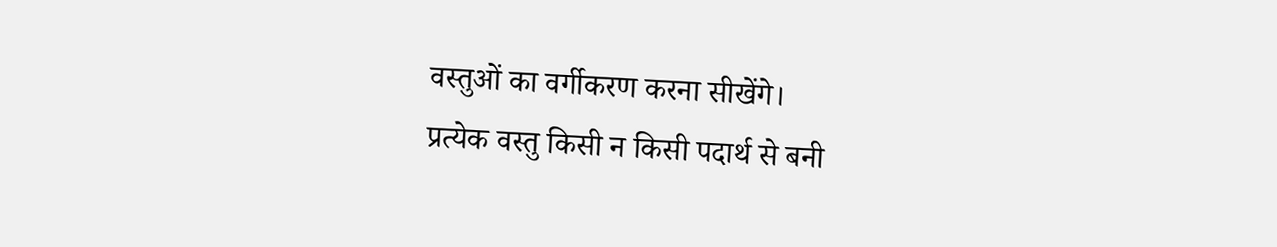वस्तुओं का वर्गीकरण करना सीखेंगे।
प्रत्येक वस्तु किसी न किसी पदार्थ से बनी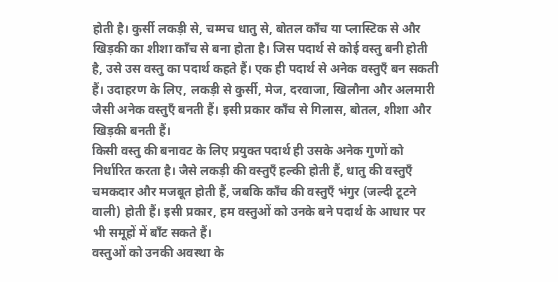होती है। कुर्सी लकड़ी से, चम्मच धातु से, बोतल काँच या प्लास्टिक से और खिड़की का शीशा काँच से बना होता है। जिस पदार्थ से कोई वस्तु बनी होती है, उसे उस वस्तु का पदार्थ कहते हैं। एक ही पदार्थ से अनेक वस्तुएँ बन सकती हैं। उदाहरण के लिए, लकड़ी से कुर्सी, मेज, दरवाजा, खिलौना और अलमारी जैसी अनेक वस्तुएँ बनती हैं। इसी प्रकार काँच से गिलास, बोतल, शीशा और खिड़की बनती हैं।
किसी वस्तु की बनावट के लिए प्रयुक्त पदार्थ ही उसके अनेक गुणों को निर्धारित करता है। जैसे लकड़ी की वस्तुएँ हल्की होती हैं, धातु की वस्तुएँ चमकदार और मजबूत होती हैं, जबकि काँच की वस्तुएँ भंगुर (जल्दी टूटने वाली) होती हैं। इसी प्रकार, हम वस्तुओं को उनके बने पदार्थ के आधार पर भी समूहों में बाँट सकते हैं।
वस्तुओं को उनकी अवस्था के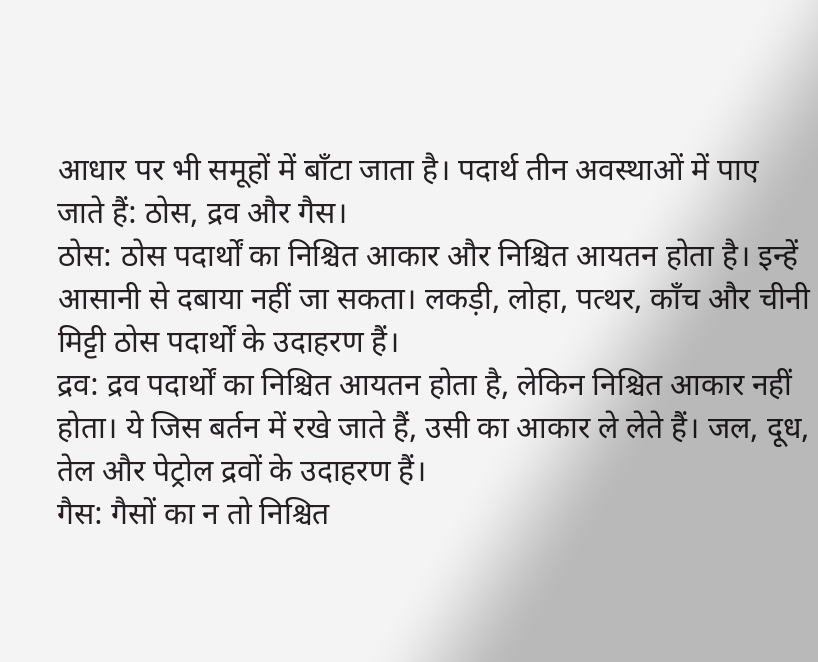आधार पर भी समूहों में बाँटा जाता है। पदार्थ तीन अवस्थाओं में पाए जाते हैं: ठोस, द्रव और गैस।
ठोस: ठोस पदार्थों का निश्चित आकार और निश्चित आयतन होता है। इन्हें आसानी से दबाया नहीं जा सकता। लकड़ी, लोहा, पत्थर, काँच और चीनी मिट्टी ठोस पदार्थों के उदाहरण हैं।
द्रव: द्रव पदार्थों का निश्चित आयतन होता है, लेकिन निश्चित आकार नहीं होता। ये जिस बर्तन में रखे जाते हैं, उसी का आकार ले लेते हैं। जल, दूध, तेल और पेट्रोल द्रवों के उदाहरण हैं।
गैस: गैसों का न तो निश्चित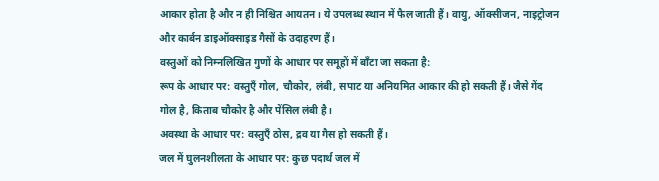आकार होता है और न ही निश्चित आयतन। ये उपलब्ध स्थान में फैल जाती हैं। वायु, ऑक्सीजन, नाइट्रोजन और कार्बन डाइऑक्साइड गैसों के उदाहरण हैं।
वस्तुओं को निम्नलिखित गुणों के आधार पर समूहों में बाँटा जा सकता है:
रूप के आधार पर: वस्तुएँ गोल, चौकोर, लंबी, सपाट या अनियमित आकार की हो सकती हैं। जैसे गेंद गोल है, किताब चौकोर है और पेंसिल लंबी है।
अवस्था के आधार पर: वस्तुएँ ठोस, द्रव या गैस हो सकती हैं।
जल में घुलनशीलता के आधार पर: कुछ पदार्थ जल में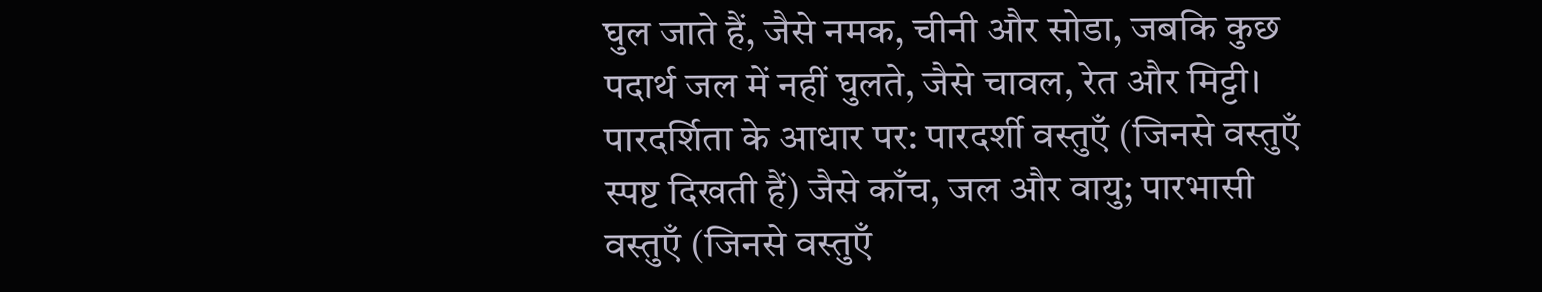घुल जाते हैं, जैसे नमक, चीनी और सोडा, जबकि कुछ पदार्थ जल में नहीं घुलते, जैसे चावल, रेत और मिट्टी।
पारदर्शिता के आधार पर: पारदर्शी वस्तुएँ (जिनसे वस्तुएँ स्पष्ट दिखती हैं) जैसे काँच, जल और वायु; पारभासी वस्तुएँ (जिनसे वस्तुएँ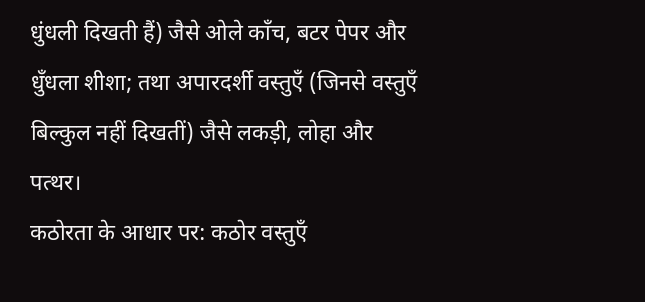धुंधली दिखती हैं) जैसे ओले काँच, बटर पेपर और धुँधला शीशा; तथा अपारदर्शी वस्तुएँ (जिनसे वस्तुएँ बिल्कुल नहीं दिखतीं) जैसे लकड़ी, लोहा और पत्थर।
कठोरता के आधार पर: कठोर वस्तुएँ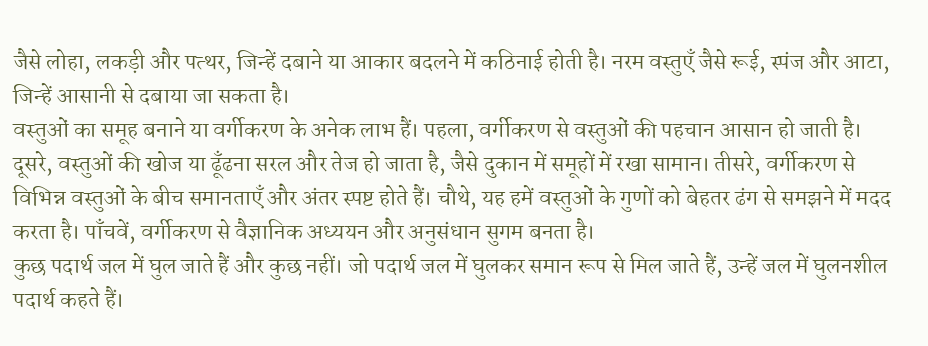जैसे लोहा, लकड़ी और पत्थर, जिन्हें दबाने या आकार बदलने में कठिनाई होती है। नरम वस्तुएँ जैसे रूई, स्पंज और आटा, जिन्हें आसानी से दबाया जा सकता है।
वस्तुओं का समूह बनाने या वर्गीकरण के अनेक लाभ हैं। पहला, वर्गीकरण से वस्तुओं की पहचान आसान हो जाती है। दूसरे, वस्तुओं की खोज या ढूँढना सरल और तेज हो जाता है, जैसे दुकान में समूहों में रखा सामान। तीसरे, वर्गीकरण से विभिन्न वस्तुओं के बीच समानताएँ और अंतर स्पष्ट होते हैं। चौथे, यह हमें वस्तुओं के गुणों को बेहतर ढंग से समझने में मदद करता है। पाँचवें, वर्गीकरण से वैज्ञानिक अध्ययन और अनुसंधान सुगम बनता है।
कुछ पदार्थ जल में घुल जाते हैं और कुछ नहीं। जो पदार्थ जल में घुलकर समान रूप से मिल जाते हैं, उन्हें जल में घुलनशील पदार्थ कहते हैं।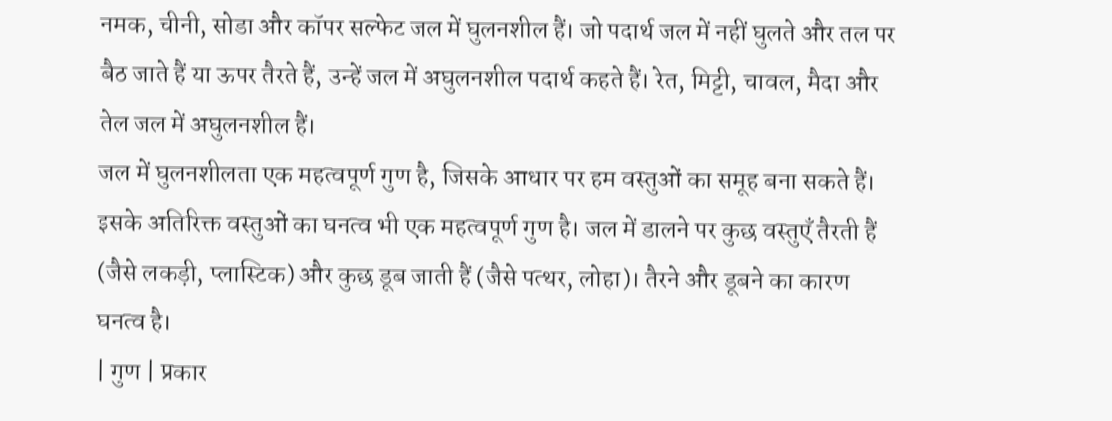नमक, चीनी, सोडा और कॉपर सल्फेट जल में घुलनशील हैं। जो पदार्थ जल में नहीं घुलते और तल पर बैठ जाते हैं या ऊपर तैरते हैं, उन्हें जल में अघुलनशील पदार्थ कहते हैं। रेत, मिट्टी, चावल, मैदा और तेल जल में अघुलनशील हैं।
जल में घुलनशीलता एक महत्वपूर्ण गुण है, जिसके आधार पर हम वस्तुओं का समूह बना सकते हैं। इसके अतिरिक्त वस्तुओं का घनत्व भी एक महत्वपूर्ण गुण है। जल में डालने पर कुछ वस्तुएँ तैरती हैं (जैसे लकड़ी, प्लास्टिक) और कुछ डूब जाती हैं (जैसे पत्थर, लोहा)। तैरने और डूबने का कारण घनत्व है।
| गुण | प्रकार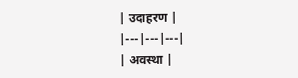| उदाहरण |
|---|---|---|
| अवस्था |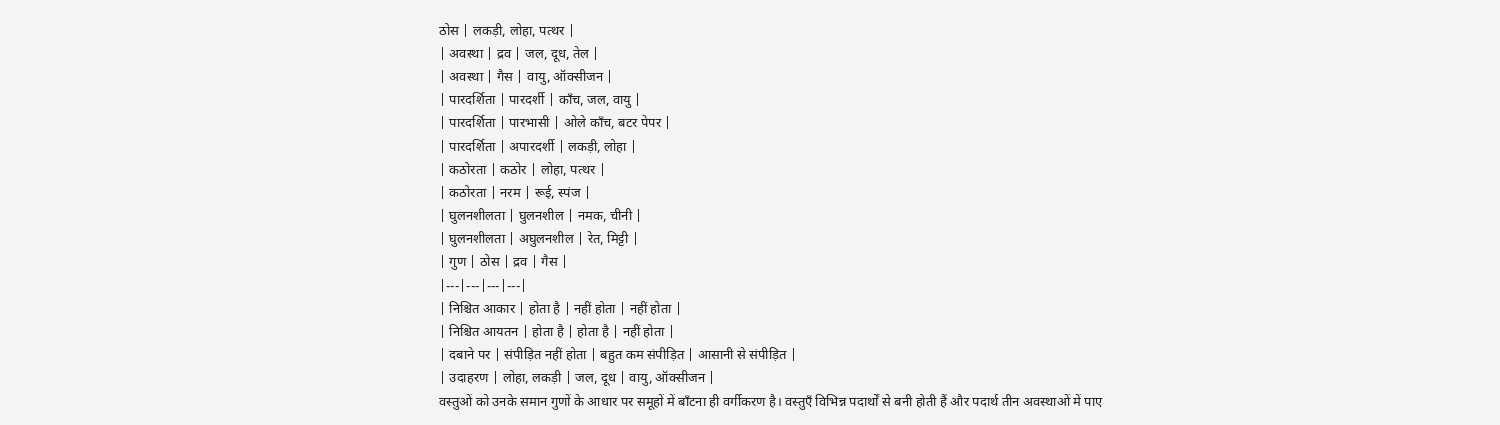ठोस | लकड़ी, लोहा, पत्थर |
| अवस्था | द्रव | जल, दूध, तेल |
| अवस्था | गैस | वायु, ऑक्सीजन |
| पारदर्शिता | पारदर्शी | काँच, जल, वायु |
| पारदर्शिता | पारभासी | ओले काँच, बटर पेपर |
| पारदर्शिता | अपारदर्शी | लकड़ी, लोहा |
| कठोरता | कठोर | लोहा, पत्थर |
| कठोरता | नरम | रूई, स्पंज |
| घुलनशीलता | घुलनशील | नमक, चीनी |
| घुलनशीलता | अघुलनशील | रेत, मिट्टी |
| गुण | ठोस | द्रव | गैस |
|---|---|---|---|
| निश्चित आकार | होता है | नहीं होता | नहीं होता |
| निश्चित आयतन | होता है | होता है | नहीं होता |
| दबाने पर | संपीड़ित नहीं होता | बहुत कम संपीड़ित | आसानी से संपीड़ित |
| उदाहरण | लोहा, लकड़ी | जल, दूध | वायु, ऑक्सीजन |
वस्तुओं को उनके समान गुणों के आधार पर समूहों में बाँटना ही वर्गीकरण है। वस्तुएँ विभिन्न पदार्थों से बनी होती हैं और पदार्थ तीन अवस्थाओं में पाए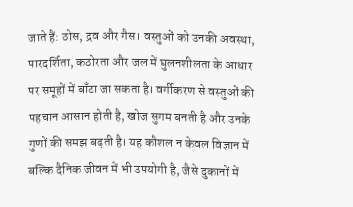जाते हैं: ठोस, द्रव और गैस। वस्तुओं को उनकी अवस्था, पारदर्शिता, कठोरता और जल में घुलनशीलता के आधार पर समूहों में बाँटा जा सकता है। वर्गीकरण से वस्तुओं की पहचान आसान होती है, खोज सुगम बनती है और उनके गुणों की समझ बढ़ती है। यह कौशल न केवल विज्ञान में बल्कि दैनिक जीवन में भी उपयोगी है, जैसे दुकानों में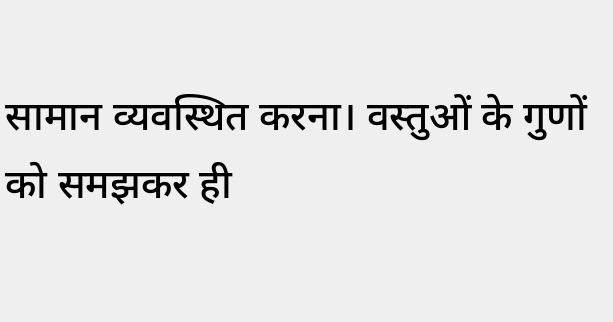सामान व्यवस्थित करना। वस्तुओं के गुणों को समझकर ही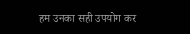हम उनका सही उपयोग कर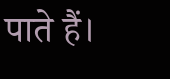पाते हैं।